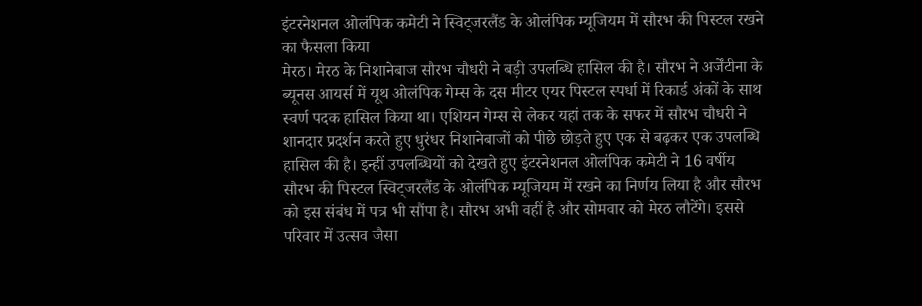इंटरनेशनल ओलंपिक कमेटी ने स्विट्जरलैंड के ओलंपिक म्यूजियम में सौरभ की पिस्टल रखने का फैसला किया
मेरठ। मेरठ के निशानेबाज सौरभ चौधरी ने बड़ी उपलब्धि हासिल की है। सौरभ ने अर्जेंटीना के ब्यूनस आयर्स में यूथ ओलंपिक गेम्स के दस मीटर एयर पिस्टल स्पर्धा में रिकार्ड अंकों के साथ स्वर्ण पदक हासिल किया था। एशियन गेम्स से लेकर यहां तक के सफर में सौरभ चौधरी ने शानदार प्रदर्शन करते हुए धुरंधर निशानेबाजों को पीछे छोड़ते हुए एक से बढ़कर एक उपलब्धि हासिल की है। इन्हीं उपलब्धियों को देखते हुए इंटरनेशनल ओलंपिक कमेटी ने 16 वर्षीय सौरभ की पिस्टल स्विट्जरलैंड के ओलंपिक म्यूजियम में रखने का निर्णय लिया है और सौरभ को इस संबंध में पत्र भी सौंपा है। सौरभ अभी वहीं है और सोमवार को मेरठ लौटेंगे। इससे परिवार में उत्सव जैसा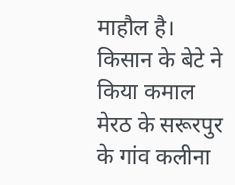माहौल है।
किसान के बेटे ने किया कमाल
मेरठ के सरूरपुर के गांव कलीना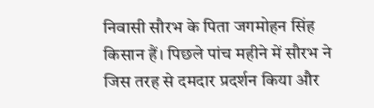निवासी सौरभ के पिता जगमोहन सिंह किसान हैं। पिछले पांच महीने में सौरभ ने जिस तरह से दमदार प्रदर्शन किया और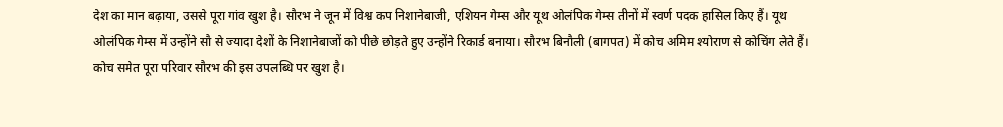देश का मान बढ़ाया, उससे पूरा गांव खुश है। सौरभ ने जून में विश्व कप निशानेबाजी, एशियन गेम्स और यूथ ओलंपिक गेम्स तीनों में स्वर्ण पदक हासिल किए हैं। यूथ ओलंपिक गेम्स में उन्होंने सौ से ज्यादा देशों के निशानेबाजों को पीछे छोड़ते हुए उन्होंने रिकार्ड बनाया। सौरभ बिनौली (बागपत) में कोच अमिम श्योराण से कोचिंग लेते हैं। कोच समेत पूरा परिवार सौरभ की इस उपलब्धि पर खुश है।